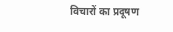विचारों का प्रदूषण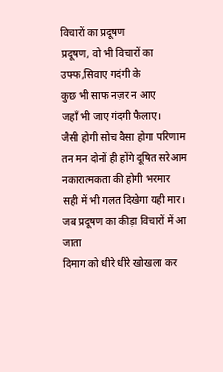विचारों का प्रदूषण
प्रदूषण, वो भी विचारों का
उफ्फ,सिवाए गदंगी के
कुछ भी साफ नज़र न आए
जहाँ भी जाए गंदगी फैलाए।
जैसी होगी सोच वैसा होगा परिणाम
तन मन दोनों ही होंगे दूषित सरेआम
नकारात्मकता की होगी भरमार
सही में भी गलत दिखेगा यही मार।
जब प्रदूषण का कीड़ा विचारों में आ जाता
दिमाग को धीरे धीरे खोखला कर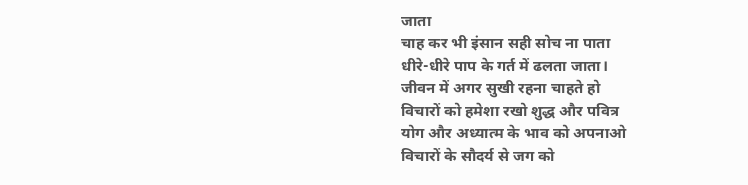जाता
चाह कर भी इंसान सही सोच ना पाता
धीरे-धीरे पाप के गर्त में ढलता जाता।
जीवन में अगर सुखी रहना चाहते हो
विचारों को हमेशा रखो शुद्ध और पवित्र
योग और अध्यात्म के भाव को अपनाओ
विचारों के सौदर्य से जग को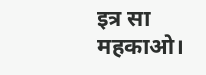इत्र सा महकाओ।